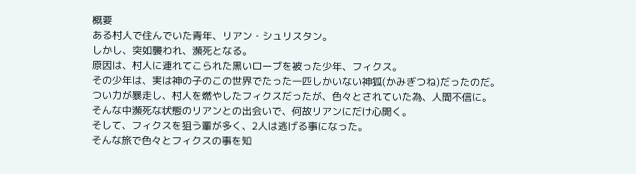概要
ある村人で住んでいた青年、リアン・シュリスタン。
しかし、突如襲われ、瀕死となる。
原因は、村人に連れてこられた黒いローブを被った少年、フィクス。
その少年は、実は神の子のこの世界でたった一匹しかいない神狐(かみぎつね)だったのだ。
つい力が暴走し、村人を燃やしたフィクスだったが、色々とされていた為、人間不信に。
そんな中瀕死な状態のリアンとの出会いで、何故リアンにだけ心開く。
そして、フィクスを狙う輩が多く、2人は逃げる事になった。
そんな旅で色々とフィクスの事を知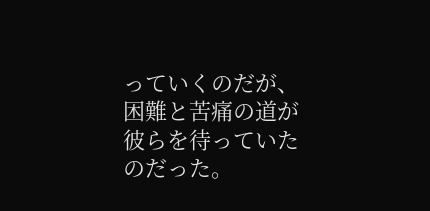っていくのだが、困難と苦痛の道が彼らを待っていたのだった。